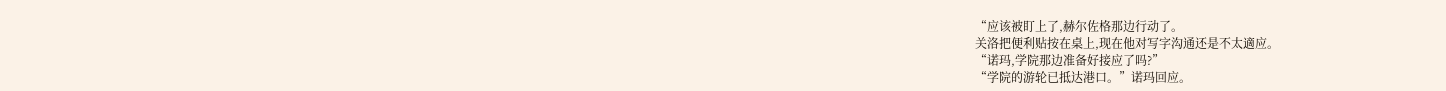“应该被盯上了,赫尔佐格那边行动了。
关洛把便利贴按在桌上,现在他对写字沟通还是不太適应。
“诺玛,学院那边准备好接应了吗?”
“学院的游轮已抵达港口。”诺玛回应。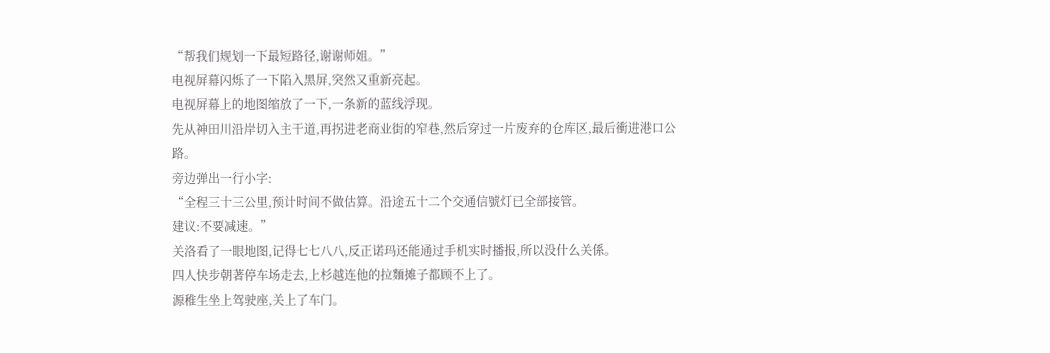“帮我们规划一下最短路径,谢谢师姐。”
电视屏幕闪烁了一下陷入黑屏,突然又重新亮起。
电视屏幕上的地图缩放了一下,一条新的蓝线浮现。
先从神田川沿岸切入主干道,再拐进老商业街的窄巷,然后穿过一片废弃的仓库区,最后衝进港口公路。
旁边弹出一行小字:
“全程三十三公里,预计时间不做估算。沿途五十二个交通信號灯已全部接管。
建议:不要减速。”
关洛看了一眼地图,记得七七八八,反正诺玛还能通过手机实时播报,所以没什么关係。
四人快步朝著停车场走去,上杉越连他的拉麵摊子都顾不上了。
源稚生坐上驾驶座,关上了车门。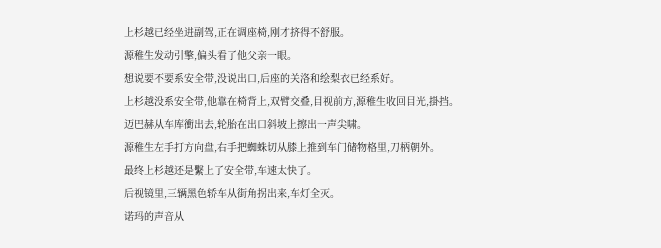上杉越已经坐进副驾,正在调座椅,刚才挤得不舒服。
源稚生发动引擎,偏头看了他父亲一眼。
想说要不要系安全带,没说出口,后座的关洛和绘梨衣已经系好。
上杉越没系安全带,他靠在椅背上,双臂交叠,目视前方,源稚生收回目光,掛挡。
迈巴赫从车库衝出去,轮胎在出口斜坡上擦出一声尖啸。
源稚生左手打方向盘,右手把蜘蛛切从膝上推到车门储物格里,刀柄朝外。
最终上杉越还是繫上了安全带,车速太快了。
后视镜里,三辆黑色轿车从街角拐出来,车灯全灭。
诺玛的声音从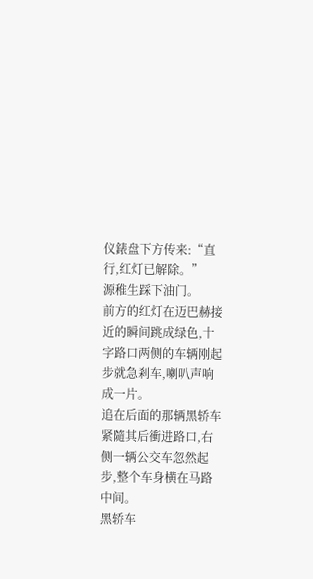仪錶盘下方传来:“直行,红灯已解除。”
源稚生踩下油门。
前方的红灯在迈巴赫接近的瞬间跳成绿色,十字路口两侧的车辆刚起步就急剎车,喇叭声响成一片。
追在后面的那辆黑轿车紧隨其后衝进路口,右侧一辆公交车忽然起步,整个车身横在马路中间。
黑轿车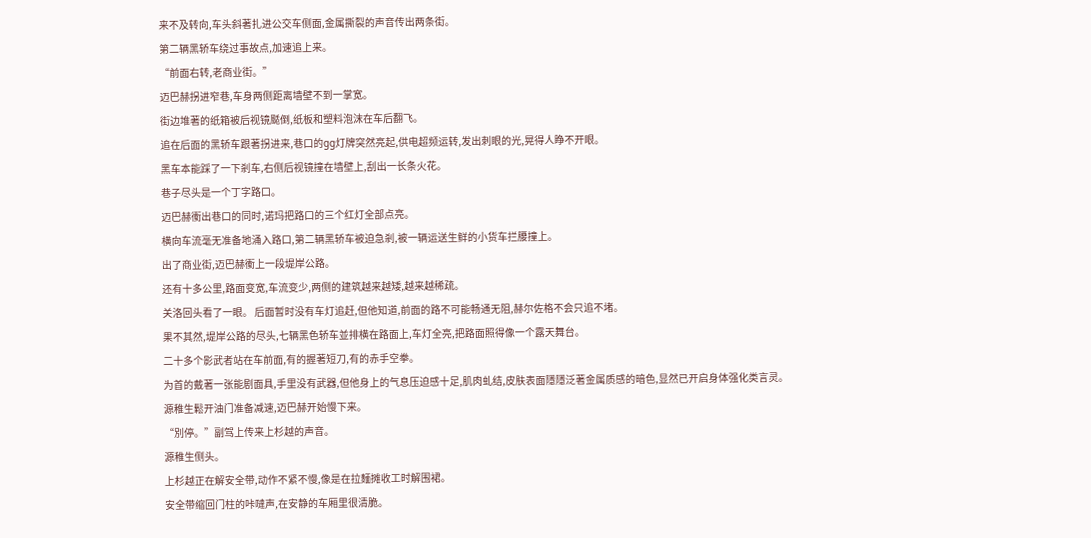来不及转向,车头斜著扎进公交车侧面,金属撕裂的声音传出两条街。
第二辆黑轿车绕过事故点,加速追上来。
“前面右转,老商业街。”
迈巴赫拐进窄巷,车身两侧距离墙壁不到一掌宽。
街边堆著的纸箱被后视镜颳倒,纸板和塑料泡沫在车后翻飞。
追在后面的黑轿车跟著拐进来,巷口的gg灯牌突然亮起,供电超频运转,发出刺眼的光,晃得人睁不开眼。
黑车本能踩了一下剎车,右侧后视镜撞在墙壁上,刮出一长条火花。
巷子尽头是一个丁字路口。
迈巴赫衝出巷口的同时,诺玛把路口的三个红灯全部点亮。
横向车流毫无准备地涌入路口,第二辆黑轿车被迫急剎,被一辆运送生鲜的小货车拦腰撞上。
出了商业街,迈巴赫衝上一段堤岸公路。
还有十多公里,路面变宽,车流变少,两侧的建筑越来越矮,越来越稀疏。
关洛回头看了一眼。 后面暂时没有车灯追赶,但他知道,前面的路不可能畅通无阻,赫尔佐格不会只追不堵。
果不其然,堤岸公路的尽头,七辆黑色轿车並排横在路面上,车灯全亮,把路面照得像一个露天舞台。
二十多个影武者站在车前面,有的握著短刀,有的赤手空拳。
为首的戴著一张能剧面具,手里没有武器,但他身上的气息压迫感十足,肌肉虬结,皮肤表面隱隱泛著金属质感的暗色,显然已开启身体强化类言灵。
源稚生鬆开油门准备减速,迈巴赫开始慢下来。
“別停。”副驾上传来上杉越的声音。
源稚生侧头。
上杉越正在解安全带,动作不紧不慢,像是在拉麵摊收工时解围裙。
安全带缩回门柱的咔噠声,在安静的车厢里很清脆。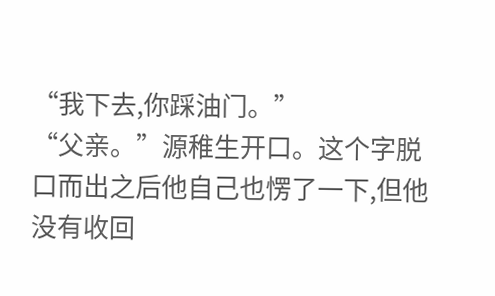“我下去,你踩油门。”
“父亲。”源稚生开口。这个字脱口而出之后他自己也愣了一下,但他没有收回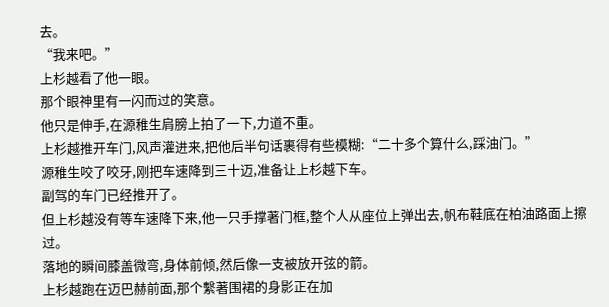去。
“我来吧。”
上杉越看了他一眼。
那个眼神里有一闪而过的笑意。
他只是伸手,在源稚生肩膀上拍了一下,力道不重。
上杉越推开车门,风声灌进来,把他后半句话裹得有些模糊:“二十多个算什么,踩油门。”
源稚生咬了咬牙,刚把车速降到三十迈,准备让上杉越下车。
副驾的车门已经推开了。
但上杉越没有等车速降下来,他一只手撑著门框,整个人从座位上弹出去,帆布鞋底在柏油路面上擦过。
落地的瞬间膝盖微弯,身体前倾,然后像一支被放开弦的箭。
上杉越跑在迈巴赫前面,那个繫著围裙的身影正在加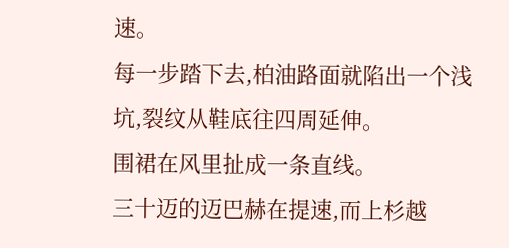速。
每一步踏下去,柏油路面就陷出一个浅坑,裂纹从鞋底往四周延伸。
围裙在风里扯成一条直线。
三十迈的迈巴赫在提速,而上杉越